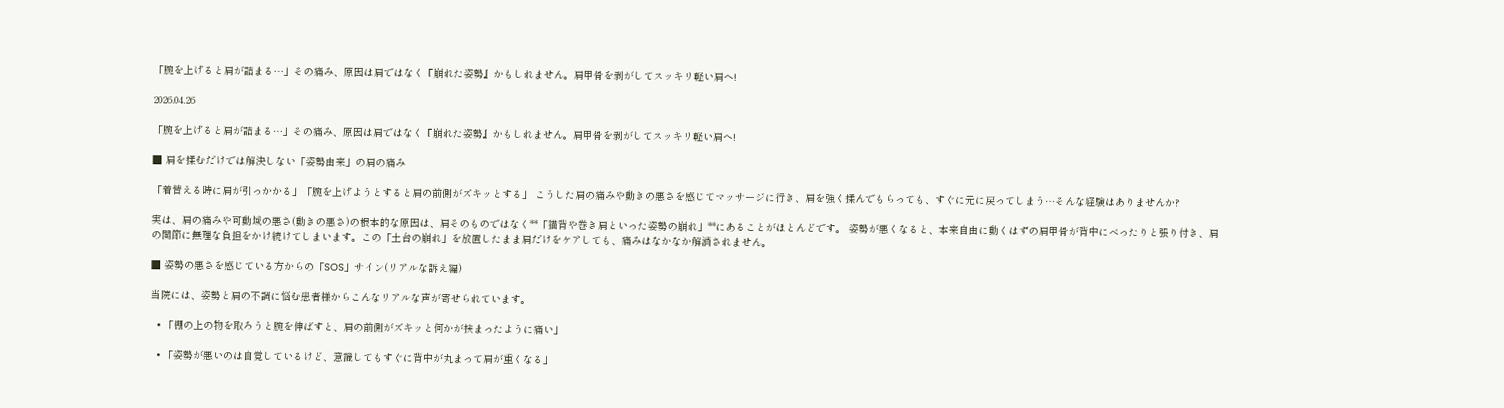「腕を上げると肩が詰まる…」その痛み、原因は肩ではなく『崩れた姿勢』かもしれません。肩甲骨を剥がしてスッキリ軽い肩へ!

2026.04.26

「腕を上げると肩が詰まる…」その痛み、原因は肩ではなく『崩れた姿勢』かもしれません。肩甲骨を剥がしてスッキリ軽い肩へ!

■ 肩を揉むだけでは解決しない「姿勢由来」の肩の痛み

「着替える時に肩が引っかかる」「腕を上げようとすると肩の前側がズキッとする」 こうした肩の痛みや動きの悪さを感じてマッサージに行き、肩を強く揉んでもらっても、すぐに元に戻ってしまう…そんな経験はありませんか?

実は、肩の痛みや可動域の悪さ(動きの悪さ)の根本的な原因は、肩そのものではなく**「猫背や巻き肩といった姿勢の崩れ」**にあることがほとんどです。 姿勢が悪くなると、本来自由に動くはずの肩甲骨が背中にべったりと張り付き、肩の関節に無理な負担をかけ続けてしまいます。この「土台の崩れ」を放置したまま肩だけをケアしても、痛みはなかなか解消されません。

■ 姿勢の悪さを感じている方からの「SOS」サイン(リアルな訴え編)

当院には、姿勢と肩の不調に悩む患者様からこんなリアルな声が寄せられています。

  • 「棚の上の物を取ろうと腕を伸ばすと、肩の前側がズキッと何かが挟まったように痛い」

  • 「姿勢が悪いのは自覚しているけど、意識してもすぐに背中が丸まって肩が重くなる」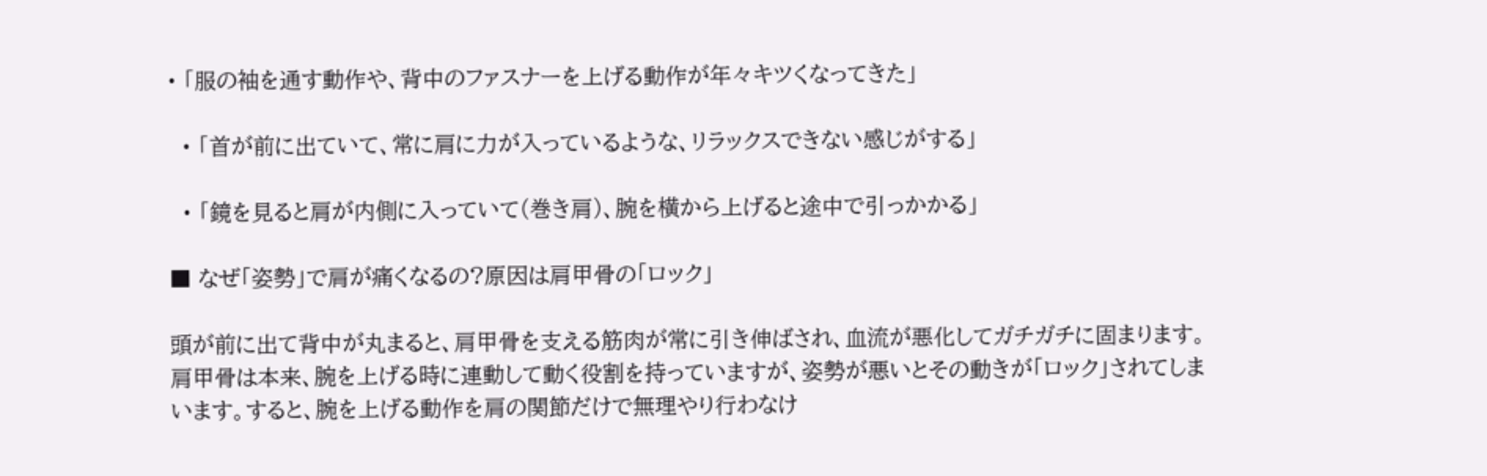• 「服の袖を通す動作や、背中のファスナーを上げる動作が年々キツくなってきた」

  • 「首が前に出ていて、常に肩に力が入っているような、リラックスできない感じがする」

  • 「鏡を見ると肩が内側に入っていて(巻き肩)、腕を横から上げると途中で引っかかる」

■ なぜ「姿勢」で肩が痛くなるの?原因は肩甲骨の「ロック」

頭が前に出て背中が丸まると、肩甲骨を支える筋肉が常に引き伸ばされ、血流が悪化してガチガチに固まります。 肩甲骨は本来、腕を上げる時に連動して動く役割を持っていますが、姿勢が悪いとその動きが「ロック」されてしまいます。すると、腕を上げる動作を肩の関節だけで無理やり行わなけ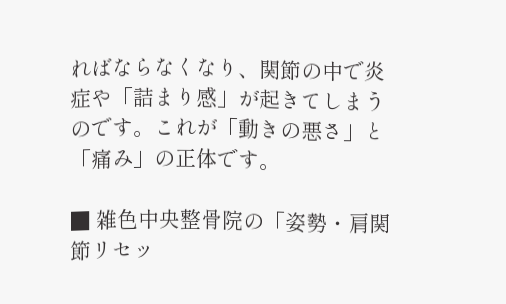ればならなくなり、関節の中で炎症や「詰まり感」が起きてしまうのです。これが「動きの悪さ」と「痛み」の正体です。

■ 雑色中央整骨院の「姿勢・肩関節リセッ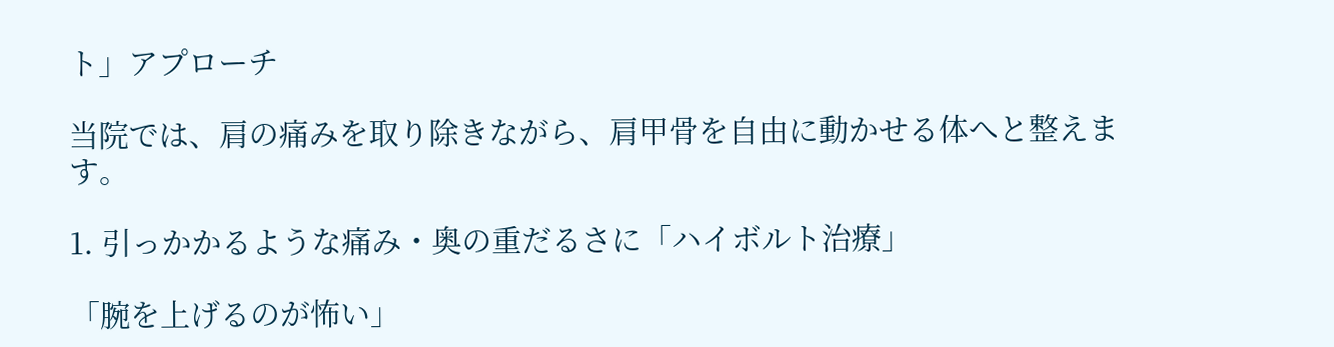ト」アプローチ

当院では、肩の痛みを取り除きながら、肩甲骨を自由に動かせる体へと整えます。

1. 引っかかるような痛み・奥の重だるさに「ハイボルト治療」

「腕を上げるのが怖い」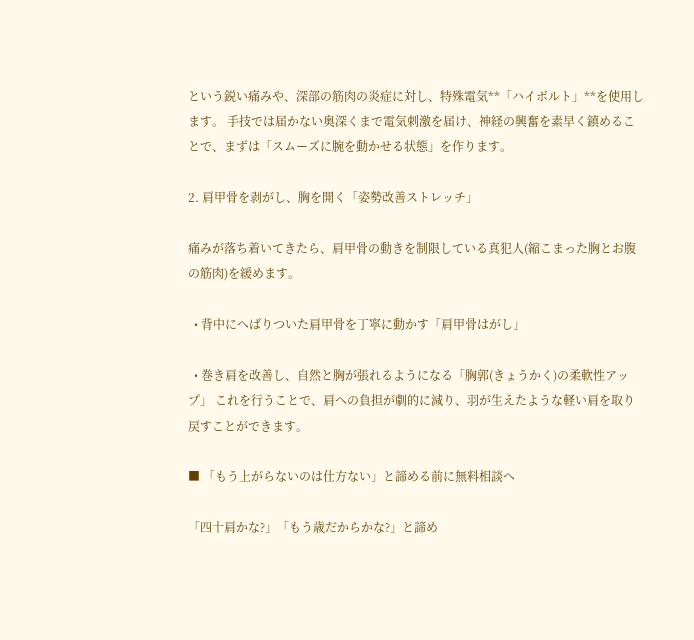という鋭い痛みや、深部の筋肉の炎症に対し、特殊電気**「ハイボルト」**を使用します。 手技では届かない奥深くまで電気刺激を届け、神経の興奮を素早く鎮めることで、まずは「スムーズに腕を動かせる状態」を作ります。

2. 肩甲骨を剥がし、胸を開く「姿勢改善ストレッチ」

痛みが落ち着いてきたら、肩甲骨の動きを制限している真犯人(縮こまった胸とお腹の筋肉)を緩めます。

  • 背中にへばりついた肩甲骨を丁寧に動かす「肩甲骨はがし」

  • 巻き肩を改善し、自然と胸が張れるようになる「胸郭(きょうかく)の柔軟性アップ」 これを行うことで、肩への負担が劇的に減り、羽が生えたような軽い肩を取り戻すことができます。

■ 「もう上がらないのは仕方ない」と諦める前に無料相談へ

「四十肩かな?」「もう歳だからかな?」と諦め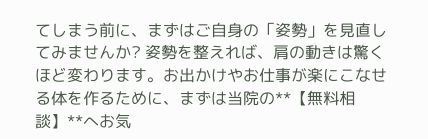てしまう前に、まずはご自身の「姿勢」を見直してみませんか? 姿勢を整えれば、肩の動きは驚くほど変わります。お出かけやお仕事が楽にこなせる体を作るために、まずは当院の**【無料相談】**へお気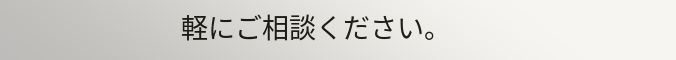軽にご相談ください。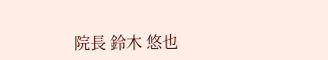院長 鈴木 悠也